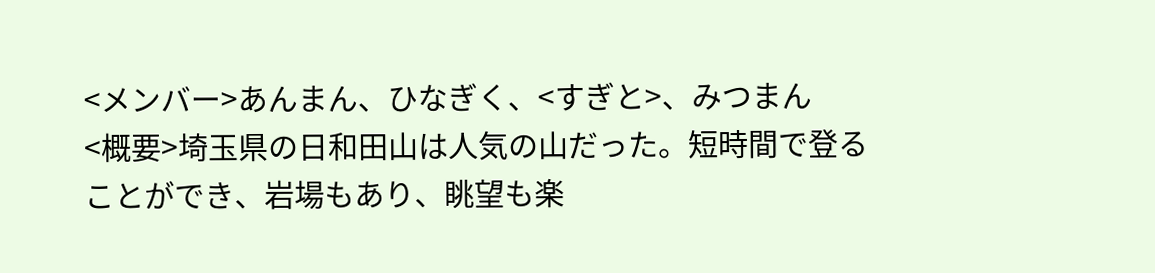<メンバー>あんまん、ひなぎく、<すぎと>、みつまん
<概要>埼玉県の日和田山は人気の山だった。短時間で登ることができ、岩場もあり、眺望も楽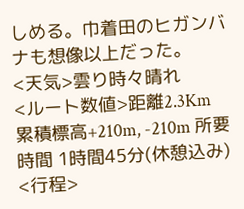しめる。巾着田のヒガンバナも想像以上だった。
<天気>雲り時々晴れ
<ルート数値>距離2.3Km 累積標高+210m, -210m 所要時間 1時間45分(休憩込み)
<行程>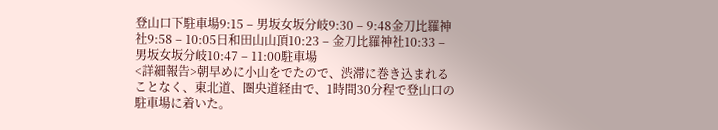登山口下駐車場9:15 – 男坂女坂分岐9:30 – 9:48金刀比羅神社9:58 – 10:05日和田山山頂10:23 – 金刀比羅神社10:33 – 男坂女坂分岐10:47 – 11:00駐車場
<詳細報告>朝早めに小山をでたので、渋滞に巻き込まれることなく、東北道、圏央道経由で、1時間30分程で登山口の駐車場に着いた。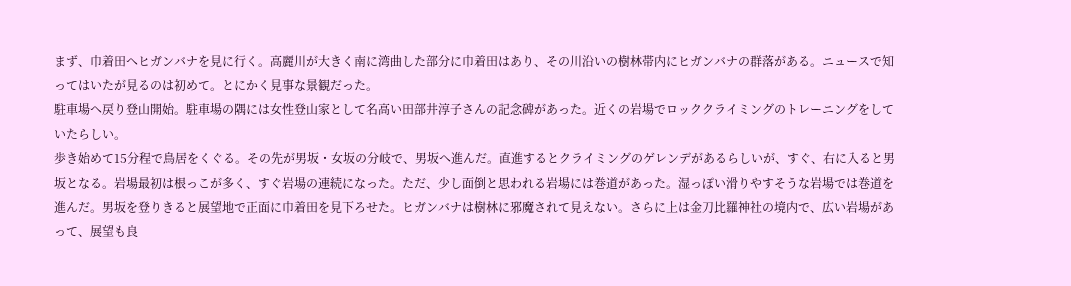まず、巾着田へヒガンバナを見に行く。高麗川が大きく南に湾曲した部分に巾着田はあり、その川沿いの樹林帯内にヒガンバナの群落がある。ニュースで知ってはいたが見るのは初めて。とにかく見事な景観だった。
駐車場へ戻り登山開始。駐車場の隅には女性登山家として名高い田部井淳子さんの記念碑があった。近くの岩場でロッククライミングのトレーニングをしていたらしい。
歩き始めて15分程で鳥居をくぐる。その先が男坂・女坂の分岐で、男坂へ進んだ。直進するとクライミングのゲレンデがあるらしいが、すぐ、右に入ると男坂となる。岩場最初は根っこが多く、すぐ岩場の連続になった。ただ、少し面倒と思われる岩場には巻道があった。湿っぽい滑りやすそうな岩場では巻道を進んだ。男坂を登りきると展望地で正面に巾着田を見下ろせた。ヒガンバナは樹林に邪魔されて見えない。さらに上は金刀比羅神社の境内で、広い岩場があって、展望も良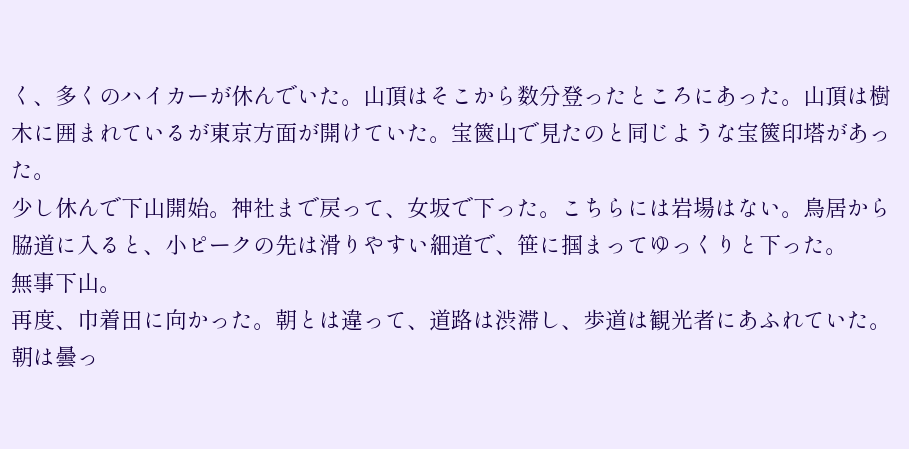く、多くのハイカーが休んでいた。山頂はそこから数分登ったところにあった。山頂は樹木に囲まれているが東京方面が開けていた。宝篋山で見たのと同じような宝篋印塔があった。
少し休んで下山開始。神社まで戻って、女坂で下った。こちらには岩場はない。鳥居から脇道に入ると、小ピークの先は滑りやすい細道で、笹に掴まってゆっくりと下った。
無事下山。
再度、巾着田に向かった。朝とは違って、道路は渋滞し、歩道は観光者にあふれていた。朝は曇っ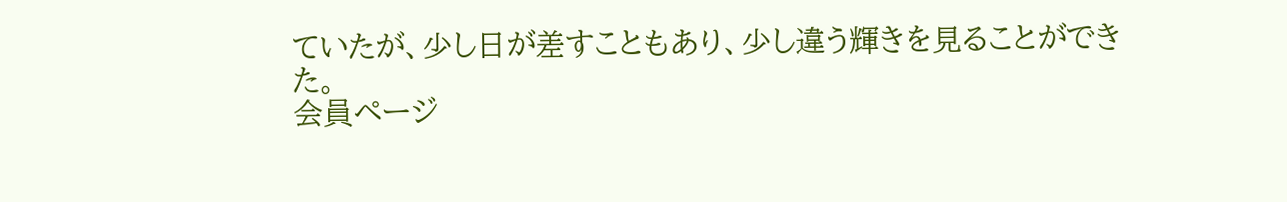ていたが、少し日が差すこともあり、少し違う輝きを見ることができた。
会員ページ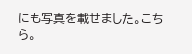にも写真を載せました。こちら。